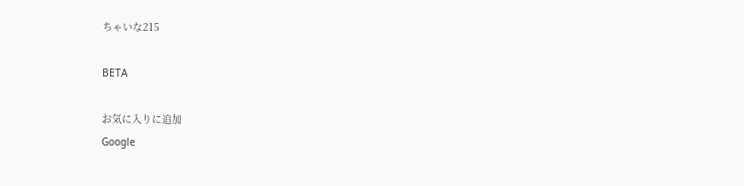ちゃいな215

BETA

お気に入りに追加
Google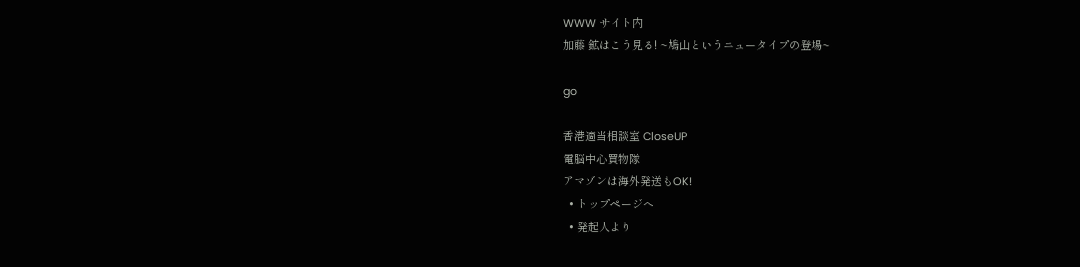WWW サイト内
加藤 鉱はこう見る! ~鳩山というニュータイプの登場~

go

香港適当相談室 CloseUP
電脳中心買物隊
アマゾンは海外発送もOK!
  • トップページへ
  • 発起人より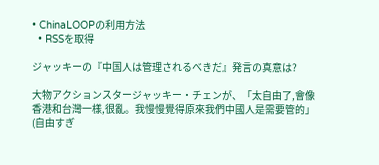• ChinaLOOPの利用方法
  • RSSを取得

ジャッキーの『中国人は管理されるべきだ』発言の真意は?

大物アクションスタージャッキー・チェンが、「太自由了,會像香港和台灣一樣,很亂。我慢慢覺得原來我們中國人是需要管的」(自由すぎ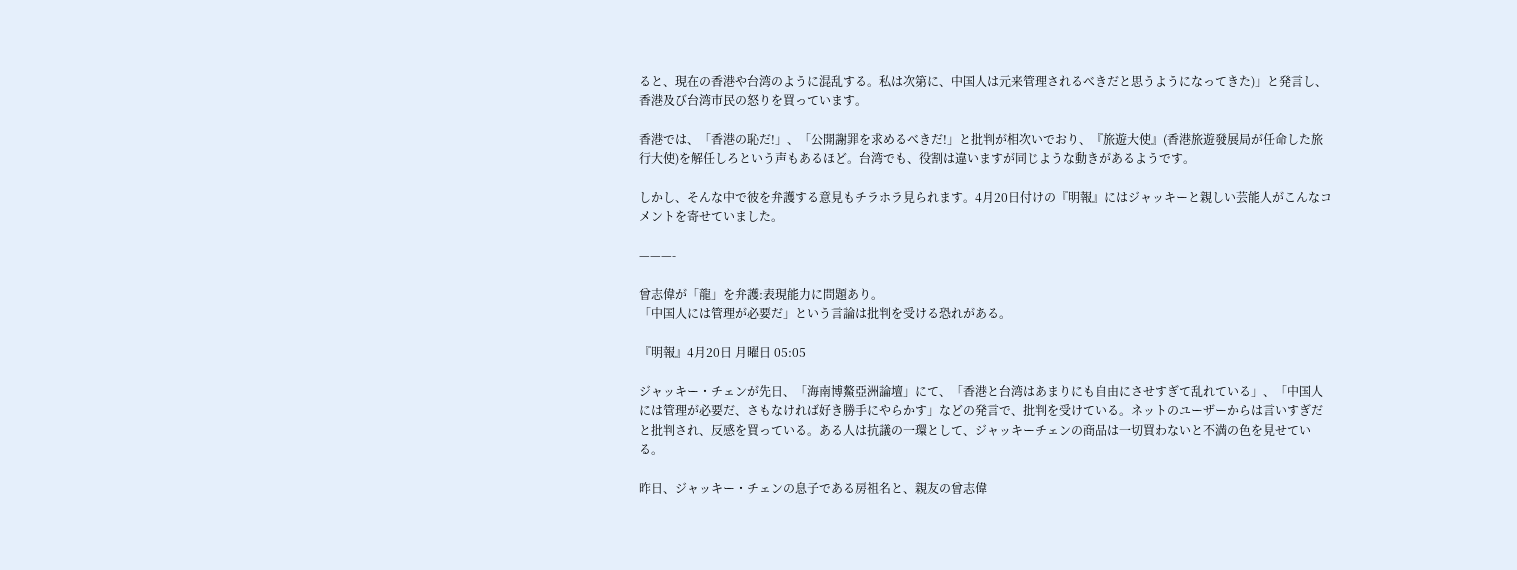ると、現在の香港や台湾のように混乱する。私は次第に、中国人は元来管理されるべきだと思うようになってきた)」と発言し、香港及び台湾市民の怒りを買っています。

香港では、「香港の恥だ!」、「公開謝罪を求めるべきだ!」と批判が相次いでおり、『旅遊大使』(香港旅遊發展局が任命した旅行大使)を解任しろという声もあるほど。台湾でも、役割は違いますが同じような動きがあるようです。

しかし、そんな中で彼を弁護する意見もチラホラ見られます。4月20日付けの『明報』にはジャッキーと親しい芸能人がこんなコメントを寄せていました。

———-

曾志偉が「龍」を弁護:表現能力に問題あり。
「中国人には管理が必要だ」という言論は批判を受ける恐れがある。

『明報』4月20日 月曜日 05:05

ジャッキー・チェンが先日、「海南博鰲亞洲論壇」にて、「香港と台湾はあまりにも自由にさせすぎて乱れている」、「中国人には管理が必要だ、さもなければ好き勝手にやらかす」などの発言で、批判を受けている。ネットのユーザーからは言いすぎだと批判され、反感を買っている。ある人は抗議の一環として、ジャッキーチェンの商品は一切買わないと不満の色を見せている。

昨日、ジャッキー・チェンの息子である房祖名と、親友の曾志偉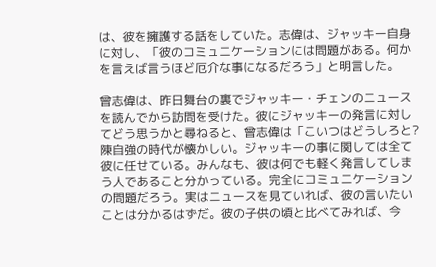は、彼を擁護する話をしていた。志偉は、ジャッキー自身に対し、「彼のコミュニケーションには問題がある。何かを言えば言うほど厄介な事になるだろう」と明言した。

曾志偉は、昨日舞台の裏でジャッキー・チェンのニュースを読んでから訪問を受けた。彼にジャッキーの発言に対してどう思うかと尋ねると、曾志偉は「こいつはどうしろと?陳自強の時代が懐かしい。ジャッキーの事に関しては全て彼に任せている。みんなも、彼は何でも軽く発言してしまう人であること分かっている。完全にコミュニケーションの問題だろう。実はニュースを見ていれば、彼の言いたいことは分かるはずだ。彼の子供の頃と比べてみれば、今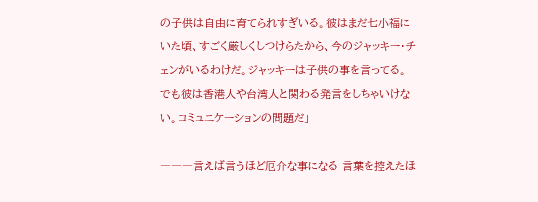の子供は自由に育てられすぎいる。彼はまだ七小福にいた頃、すごく厳しくしつけらたから、今のジャッキー・チェンがいるわけだ。ジャッキーは子供の事を言ってる。でも彼は香港人や台湾人と関わる発言をしちゃいけない。コミュニケーションの問題だ」

―――言えば言うほど厄介な事になる 言葉を控えたほ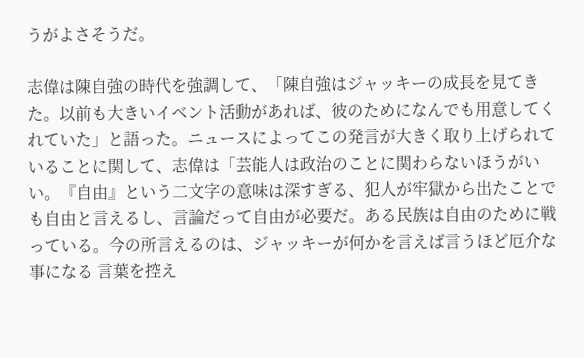うがよさそうだ。

志偉は陳自強の時代を強調して、「陳自強はジャッキーの成長を見てきた。以前も大きいイベント活動があれば、彼のためになんでも用意してくれていた」と語った。ニュースによってこの発言が大きく取り上げられていることに関して、志偉は「芸能人は政治のことに関わらないほうがいい。『自由』という二文字の意味は深すぎる、犯人が牢獄から出たことでも自由と言えるし、言論だって自由が必要だ。ある民族は自由のために戦っている。今の所言えるのは、ジャッキーが何かを言えば言うほど厄介な事になる 言葉を控え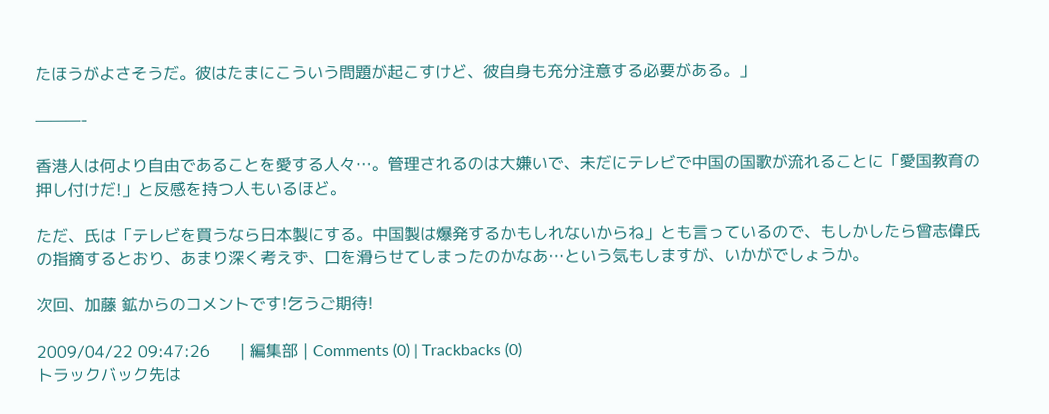たほうがよさそうだ。彼はたまにこういう問題が起こすけど、彼自身も充分注意する必要がある。」

———-

香港人は何より自由であることを愛する人々…。管理されるのは大嫌いで、未だにテレビで中国の国歌が流れることに「愛国教育の押し付けだ!」と反感を持つ人もいるほど。

ただ、氏は「テレビを買うなら日本製にする。中国製は爆発するかもしれないからね」とも言っているので、もしかしたら曾志偉氏の指摘するとおり、あまり深く考えず、口を滑らせてしまったのかなあ…という気もしますが、いかがでしょうか。

次回、加藤 鉱からのコメントです!乞うご期待!

2009/04/22 09:47:26      | 編集部 | Comments (0) | Trackbacks (0)
トラックバック先は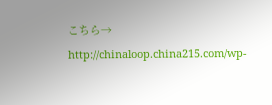こちら→ http://chinaloop.china215.com/wp-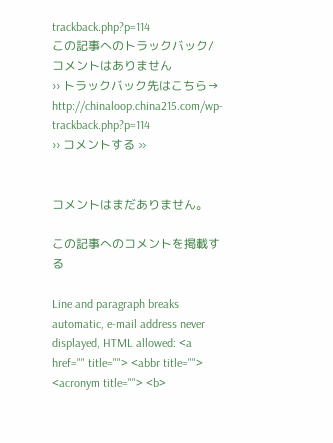trackback.php?p=114
この記事へのトラックバック/コメントはありません
›› トラックバック先はこちら→ http://chinaloop.china215.com/wp-trackback.php?p=114
›› コメントする »


コメントはまだありません。

この記事へのコメントを掲載する

Line and paragraph breaks automatic, e-mail address never displayed, HTML allowed: <a href="" title=""> <abbr title=""> <acronym title=""> <b>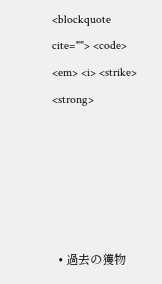<blockquote cite=""> <code> <em> <i> <strike> <strong>





  • 過去の獲物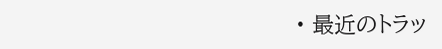• 最近のトラッ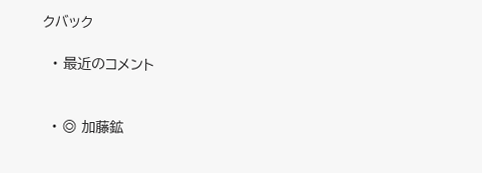クバック

  • 最近のコメント


  • ◎ 加藤鉱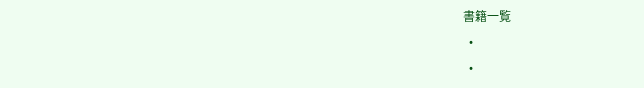書籍一覧
  •
  •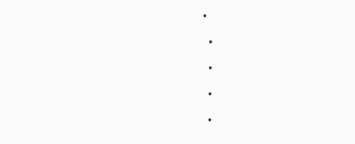•
  •
  •
  •
  •